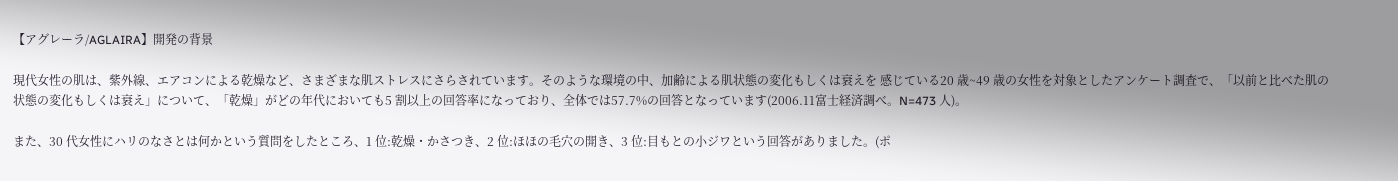【アグレーラ/AGLAIRA】開発の背景

現代女性の肌は、紫外線、エアコンによる乾燥など、さまざまな肌ストレスにさらされています。そのような環境の中、加齢による肌状態の変化もしくは衰えを 感じている20 歳~49 歳の女性を対象としたアンケート調査で、「以前と比べた肌の状態の変化もしくは衰え」について、「乾燥」がどの年代においても5 割以上の回答率になっており、全体では57.7%の回答となっています(2006.11富士経済調べ。N=473 人)。

また、30 代女性にハリのなさとは何かという質問をしたところ、1 位:乾燥・かさつき、2 位:ほほの毛穴の開き、3 位:目もとの小ジワという回答がありました。(ポ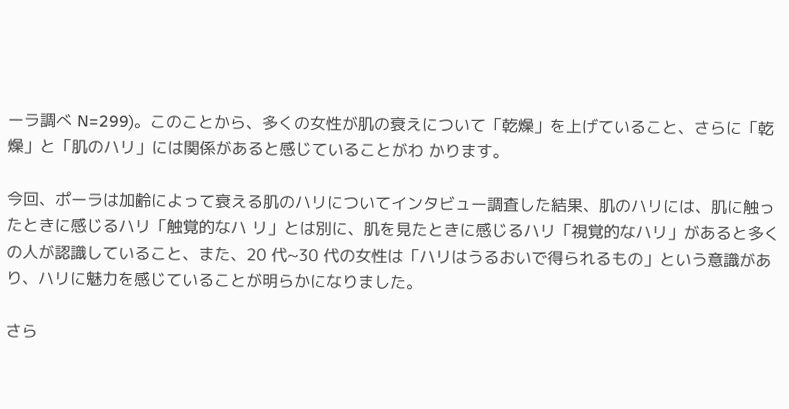ーラ調べ N=299)。このことから、多くの女性が肌の衰えについて「乾燥」を上げていること、さらに「乾燥」と「肌のハリ」には関係があると感じていることがわ かります。

今回、ポーラは加齢によって衰える肌のハリについてインタビュー調査した結果、肌のハリには、肌に触ったときに感じるハリ「触覚的なハ リ」とは別に、肌を見たときに感じるハリ「視覚的なハリ」があると多くの人が認識していること、また、20 代~30 代の女性は「ハリはうるおいで得られるもの」という意識があり、ハリに魅力を感じていることが明らかになりました。

さら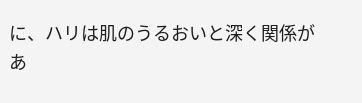に、ハリは肌のうるおいと深く関係があ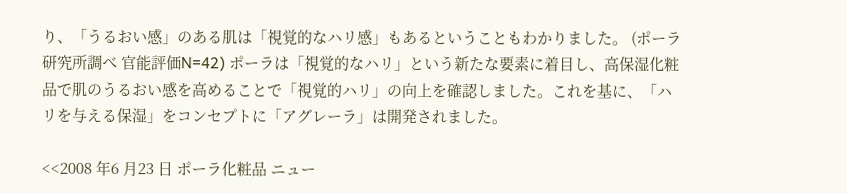り、「うるおい感」のある肌は「視覚的なハリ感」もあるということもわかりました。 (ポーラ研究所調べ 官能評価N=42) ポーラは「視覚的なハリ」という新たな要素に着目し、高保湿化粧品で肌のうるおい感を高めることで「視覚的ハリ」の向上を確認しました。これを基に、「ハリを与える保湿」をコンセプトに「アグレーラ」は開発されました。

<<2008 年6 月23 日 ポーラ化粧品 ニュー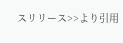スリリース>>より引用